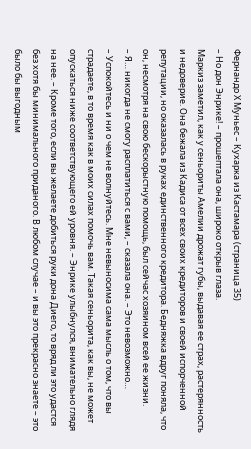Фернандо Х Муньес – Кухарка из Кастамара (страница 35)
– Но дон Энрике! – прошептала она, широко открыв глаза.
Маркиз заметил, как у сеньориты Амелии дрожат губы, выдавая ее страх, растерянность и недоверие. Она бежала из Кадиса от всех своих кредиторов и своей испорченной репутации, но оказалась в руках единственного кредитора. Бедняжка вдруг поняла, что он, несмотря на свою бескорыстную помощь, был сейчас хозяином всей ее жизни.
– Я… никогда не смогу расплатиться с вами, – сказала она. – Это невозможно…
– Успокойтесь и ни о чем не волнуйтесь. Мне невыносима сама мысль о том, что вы страдаете, в то время как в моих силах помочь вам. Такая сеньорита, как вы, не может опускаться ниже соответствующего ей уровня. – Энрике улыбнулся, внимательно глядя на нее. – Кроме того, если вы желаете добиться руки дона Диего, то вряд ли это удастся без хотя бы минимального приданого. В любом случае – и вы это прекрасно знаете – это было бы выгодным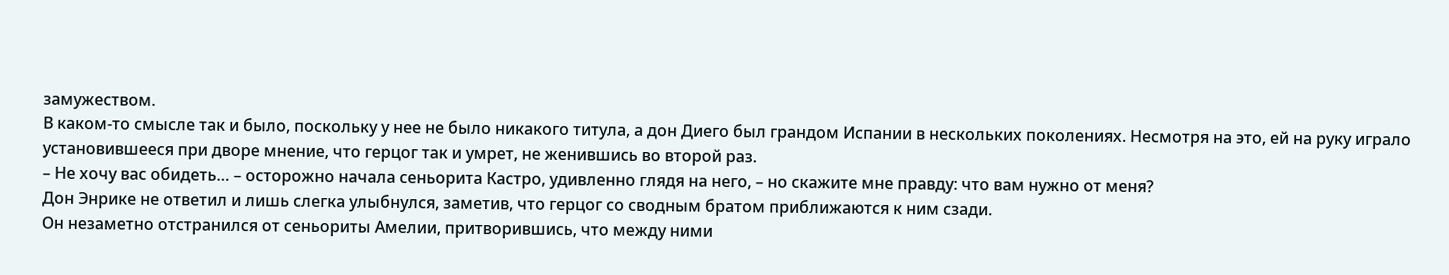замужеством.
В каком-то смысле так и было, поскольку у нее не было никакого титула, а дон Диего был грандом Испании в нескольких поколениях. Несмотря на это, ей на руку играло установившееся при дворе мнение, что герцог так и умрет, не женившись во второй раз.
– Не хочу вас обидеть… – осторожно начала сеньорита Кастро, удивленно глядя на него, – но скажите мне правду: что вам нужно от меня?
Дон Энрике не ответил и лишь слегка улыбнулся, заметив, что герцог со сводным братом приближаются к ним сзади.
Он незаметно отстранился от сеньориты Амелии, притворившись, что между ними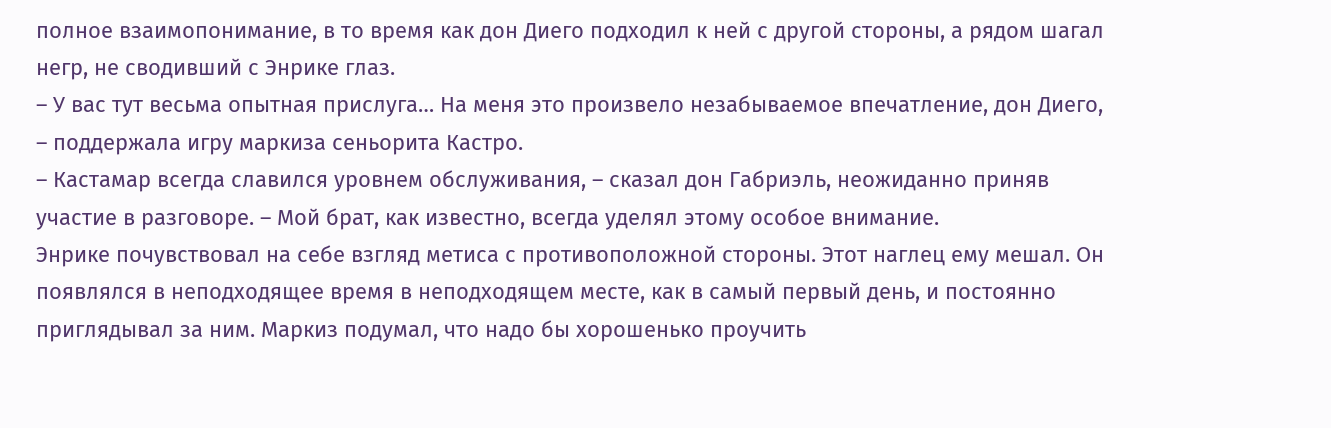полное взаимопонимание, в то время как дон Диего подходил к ней с другой стороны, а рядом шагал негр, не сводивший с Энрике глаз.
– У вас тут весьма опытная прислуга… На меня это произвело незабываемое впечатление, дон Диего, – поддержала игру маркиза сеньорита Кастро.
– Кастамар всегда славился уровнем обслуживания, – сказал дон Габриэль, неожиданно приняв участие в разговоре. – Мой брат, как известно, всегда уделял этому особое внимание.
Энрике почувствовал на себе взгляд метиса с противоположной стороны. Этот наглец ему мешал. Он появлялся в неподходящее время в неподходящем месте, как в самый первый день, и постоянно приглядывал за ним. Маркиз подумал, что надо бы хорошенько проучить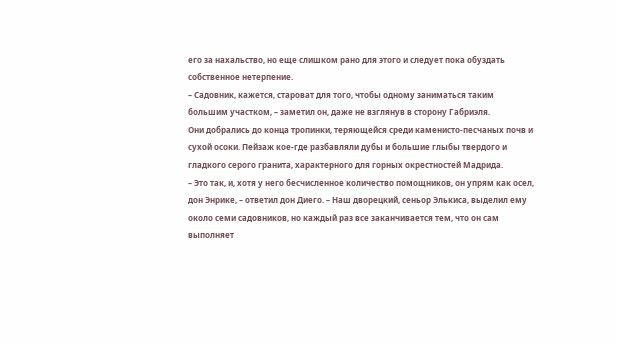его за нахальство, но еще слишком рано для этого и следует пока обуздать собственное нетерпение.
– Садовник, кажется, староват для того, чтобы одному заниматься таким большим участком, – заметил он, даже не взглянув в сторону Габриэля.
Они добрались до конца тропинки, теряющейся среди каменисто-песчаных почв и сухой осоки. Пейзаж кое-где разбавляли дубы и большие глыбы твердого и гладкого серого гранита, характерного для горных окрестностей Мадрида.
– Это так, и, хотя у него бесчисленное количество помощников, он упрям как осел, дон Энрике, – ответил дон Диего. – Наш дворецкий, сеньор Элькиса, выделил ему около семи садовников, но каждый раз все заканчивается тем, что он сам выполняет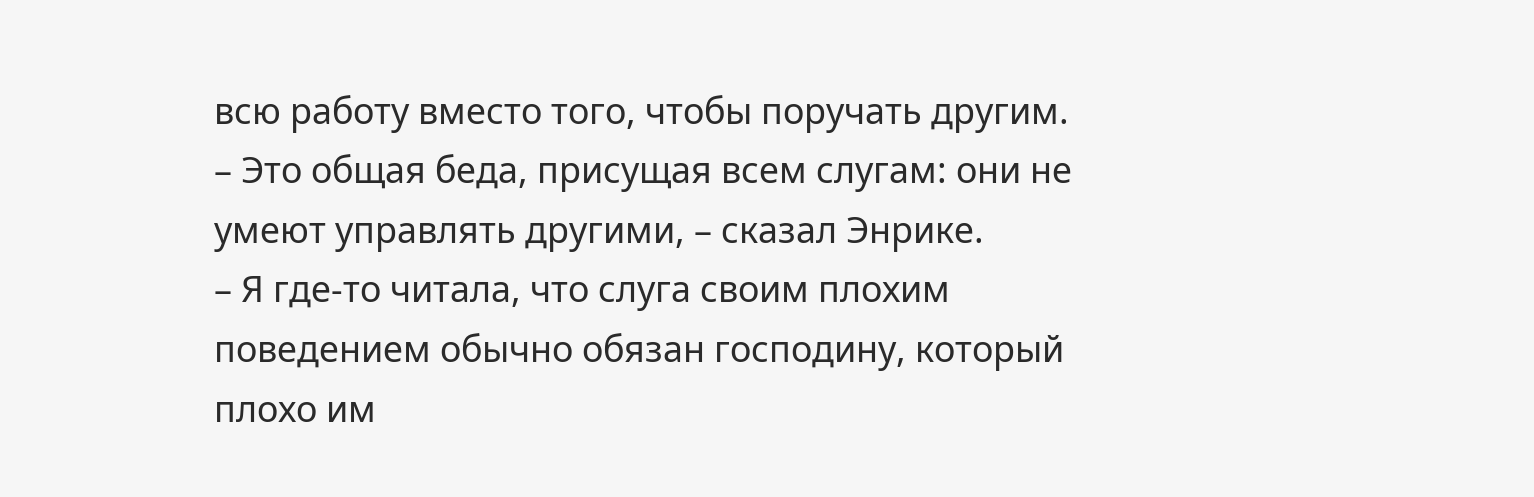всю работу вместо того, чтобы поручать другим.
– Это общая беда, присущая всем слугам: они не умеют управлять другими, – сказал Энрике.
– Я где-то читала, что слуга своим плохим поведением обычно обязан господину, который плохо им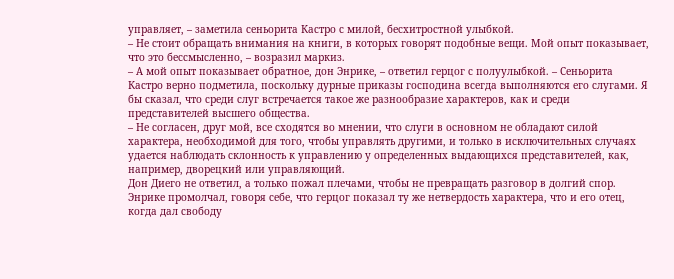управляет, – заметила сеньорита Кастро с милой, бесхитростной улыбкой.
– Не стоит обращать внимания на книги, в которых говорят подобные вещи. Мой опыт показывает, что это бессмысленно, – возразил маркиз.
– А мой опыт показывает обратное, дон Энрике, – ответил герцог с полуулыбкой. – Сеньорита Кастро верно подметила, поскольку дурные приказы господина всегда выполняются его слугами. Я бы сказал, что среди слуг встречается такое же разнообразие характеров, как и среди представителей высшего общества.
– Не согласен, друг мой, все сходятся во мнении, что слуги в основном не обладают силой характера, необходимой для того, чтобы управлять другими, и только в исключительных случаях удается наблюдать склонность к управлению у определенных выдающихся представителей, как, например, дворецкий или управляющий.
Дон Диего не ответил, а только пожал плечами, чтобы не превращать разговор в долгий спор. Энрике промолчал, говоря себе, что герцог показал ту же нетвердость характера, что и его отец, когда дал свободу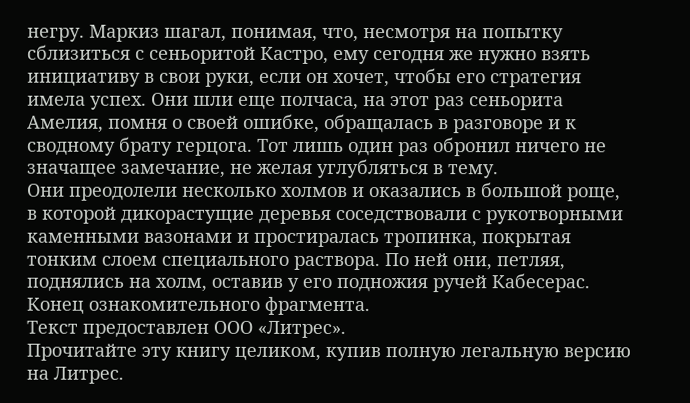негру. Маркиз шагал, понимая, что, несмотря на попытку сблизиться с сеньоритой Кастро, ему сегодня же нужно взять инициативу в свои руки, если он хочет, чтобы его стратегия имела успех. Они шли еще полчаса, на этот раз сеньорита Амелия, помня о своей ошибке, обращалась в разговоре и к сводному брату герцога. Тот лишь один раз обронил ничего не значащее замечание, не желая углубляться в тему.
Они преодолели несколько холмов и оказались в большой роще, в которой дикорастущие деревья соседствовали с рукотворными каменными вазонами и простиралась тропинка, покрытая тонким слоем специального раствора. По ней они, петляя, поднялись на холм, оставив у его подножия ручей Кабесерас.
Конец ознакомительного фрагмента.
Текст предоставлен ООО «Литрес».
Прочитайте эту книгу целиком, купив полную легальную версию на Литрес.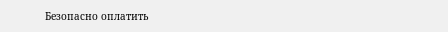Безопасно оплатить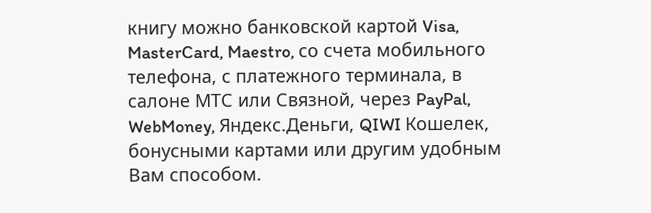книгу можно банковской картой Visa, MasterCard, Maestro, со счета мобильного телефона, с платежного терминала, в салоне МТС или Связной, через PayPal, WebMoney, Яндекс.Деньги, QIWI Кошелек, бонусными картами или другим удобным Вам способом.